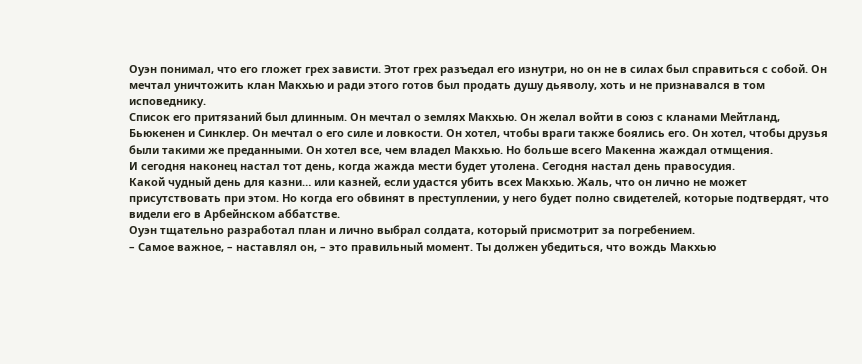Оуэн понимал, что его гложет грех зависти. Этот грех разъедал его изнутри, но он не в силах был справиться с собой. Он мечтал уничтожить клан Макхью и ради этого готов был продать душу дьяволу, хоть и не признавался в том исповеднику.
Список его притязаний был длинным. Он мечтал о землях Макхью. Он желал войти в союз с кланами Мейтланд, Бьюкенен и Синклер. Он мечтал о его силе и ловкости. Он хотел, чтобы враги также боялись его. Он хотел, чтобы друзья были такими же преданными. Он хотел все, чем владел Макхью. Но больше всего Макенна жаждал отмщения.
И сегодня наконец настал тот день, когда жажда мести будет утолена. Сегодня настал день правосудия.
Какой чудный день для казни… или казней, если удастся убить всех Макхью. Жаль, что он лично не может присутствовать при этом. Но когда его обвинят в преступлении, у него будет полно свидетелей, которые подтвердят, что видели его в Арбейнском аббатстве.
Оуэн тщательно разработал план и лично выбрал солдата, который присмотрит за погребением.
– Самое важное, – наставлял он, – это правильный момент. Ты должен убедиться, что вождь Макхью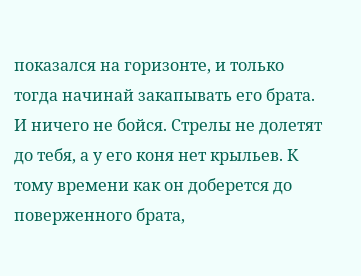показался на горизонте, и только тогда начинай закапывать его брата. И ничего не бойся. Стрелы не долетят до тебя, а у его коня нет крыльев. К тому времени как он доберется до поверженного брата,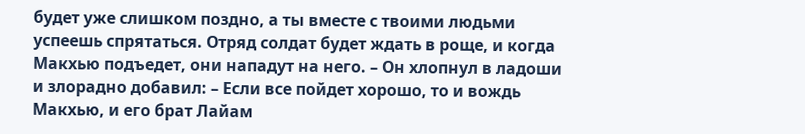будет уже слишком поздно, а ты вместе с твоими людьми успеешь спрятаться. Отряд солдат будет ждать в роще, и когда Макхью подъедет, они нападут на него. – Он хлопнул в ладоши и злорадно добавил: – Если все пойдет хорошо, то и вождь Макхью, и его брат Лайам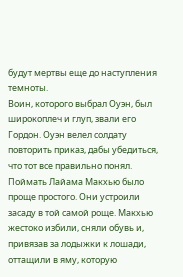будут мертвы еще до наступления темноты.
Воин, которого выбрал Оуэн, был широкоплеч и глуп, звали его Гордон. Оуэн велел солдату повторить приказ, дабы убедиться, что тот все правильно понял.
Поймать Лайама Макхью было проще простого. Они устроили засаду в той самой роще. Макхью жестоко избили, сняли обувь и, привязав за лодыжки к лошади, оттащили в яму, которую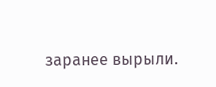заранее вырыли.